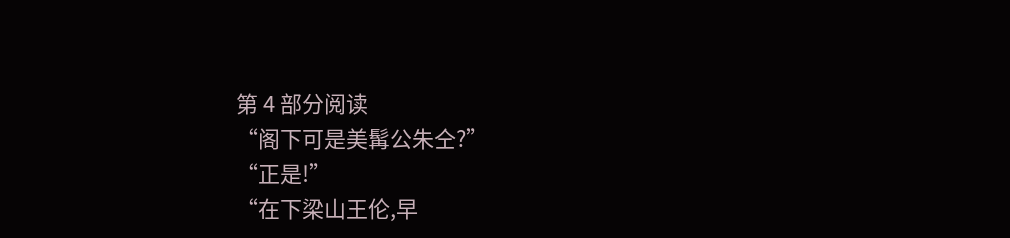第 4 部分阅读
“阁下可是美髯公朱仝?”
“正是!”
“在下梁山王伦,早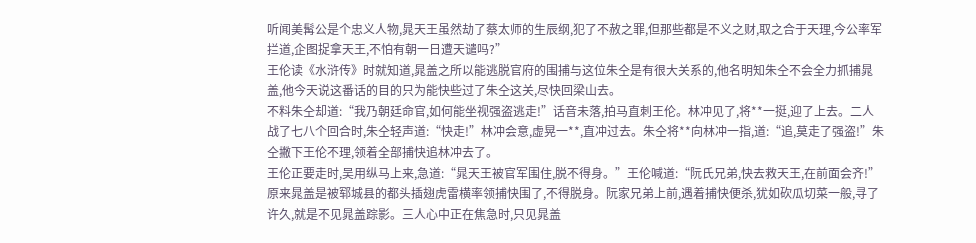听闻美髯公是个忠义人物,晁天王虽然劫了蔡太师的生辰纲,犯了不赦之罪,但那些都是不义之财,取之合于天理,今公率军拦道,企图捉拿天王,不怕有朝一日遭天谴吗?”
王伦读《水浒传》时就知道,晁盖之所以能逃脱官府的围捕与这位朱仝是有很大关系的,他名明知朱仝不会全力抓捕晁盖,他今天说这番话的目的只为能快些过了朱仝这关,尽快回梁山去。
不料朱仝却道:“我乃朝廷命官,如何能坐视强盗逃走!”话音未落,拍马直刺王伦。林冲见了,将**一挺,迎了上去。二人战了七八个回合时,朱仝轻声道:“快走!”林冲会意,虚晃一**,直冲过去。朱仝将**向林冲一指,道:“追,莫走了强盗!”朱仝撇下王伦不理,领着全部捕快追林冲去了。
王伦正要走时,吴用纵马上来,急道:“晁天王被官军围住,脱不得身。”王伦喊道:“阮氏兄弟,快去救天王,在前面会齐!”
原来晁盖是被郓城县的都头插翅虎雷横率领捕快围了,不得脱身。阮家兄弟上前,遇着捕快便杀,犹如砍瓜切菜一般,寻了许久,就是不见晁盖踪影。三人心中正在焦急时,只见晁盖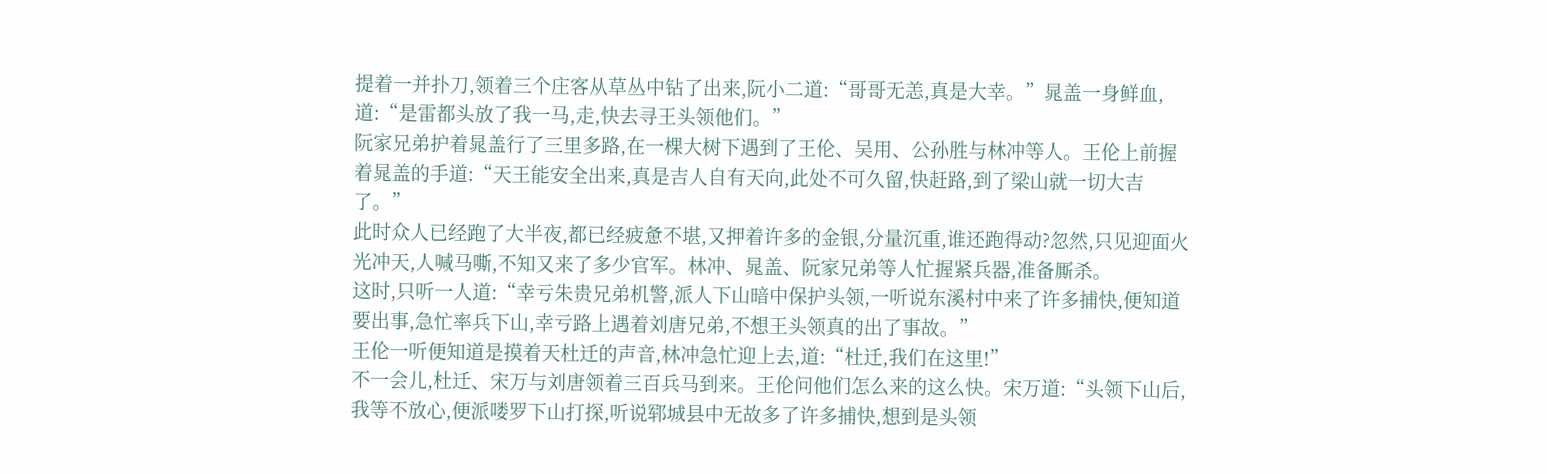提着一并扑刀,领着三个庄客从草丛中钻了出来,阮小二道:“哥哥无恙,真是大幸。”晁盖一身鲜血,道:“是雷都头放了我一马,走,快去寻王头领他们。”
阮家兄弟护着晁盖行了三里多路,在一棵大树下遇到了王伦、吴用、公孙胜与林冲等人。王伦上前握着晁盖的手道:“天王能安全出来,真是吉人自有天向,此处不可久留,快赶路,到了梁山就一切大吉了。”
此时众人已经跑了大半夜,都已经疲惫不堪,又押着许多的金银,分量沉重,谁还跑得动?忽然,只见迎面火光冲天,人喊马嘶,不知又来了多少官军。林冲、晁盖、阮家兄弟等人忙握紧兵器,准备厮杀。
这时,只听一人道:“幸亏朱贵兄弟机警,派人下山暗中保护头领,一听说东溪村中来了许多捕快,便知道要出事,急忙率兵下山,幸亏路上遇着刘唐兄弟,不想王头领真的出了事故。”
王伦一听便知道是摸着天杜迁的声音,林冲急忙迎上去,道:“杜迁,我们在这里!”
不一会儿,杜迁、宋万与刘唐领着三百兵马到来。王伦问他们怎么来的这么快。宋万道:“头领下山后,我等不放心,便派喽罗下山打探,听说郓城县中无故多了许多捕快,想到是头领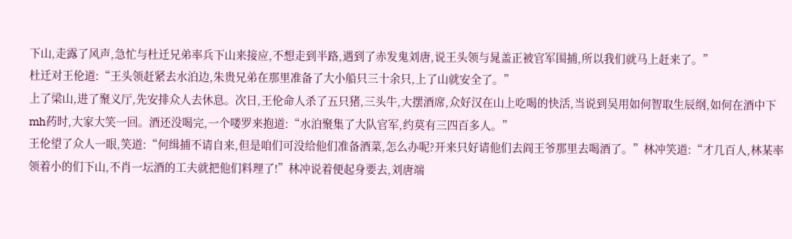下山,走露了风声,急忙与杜迁兄弟率兵下山来接应,不想走到半路,遇到了赤发鬼刘唐,说王头领与晁盖正被官军围捕,所以我们就马上赶来了。”
杜迁对王伦道:“王头领赶紧去水泊边,朱贵兄弟在那里准备了大小船只三十余只,上了山就安全了。”
上了梁山,进了聚义厅,先安排众人去休息。次日,王伦命人杀了五只猪,三头牛,大摆酒席,众好汉在山上吃喝的快活,当说到吴用如何智取生辰纲,如何在酒中下mh药时,大家大笑一回。酒还没喝完,一个喽罗来抱道:“水泊聚集了大队官军,约莫有三四百多人。”
王伦望了众人一眼,笑道:“何缉捕不请自来,但是咱们可没给他们准备酒菜,怎么办呢?开来只好请他们去阎王爷那里去喝酒了。”林冲笑道:“才几百人,林某率领着小的们下山,不肖一坛酒的工夫就把他们料理了!”林冲说着便起身要去,刘唐端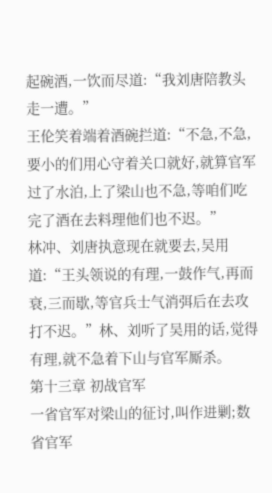起碗酒,一饮而尽道:“我刘唐陪教头走一遭。”
王伦笑着端着酒碗拦道:“不急,不急,要小的们用心守着关口就好,就算官军过了水泊,上了梁山也不急,等咱们吃完了酒在去料理他们也不迟。”
林冲、刘唐执意现在就要去,吴用道:“王头领说的有理,一鼓作气,再而衰,三而歇,等官兵士气消弭后在去攻打不迟。”林、刘听了吴用的话,觉得有理,就不急着下山与官军厮杀。
第十三章 初战官军
一省官军对梁山的征讨,叫作进剿;数省官军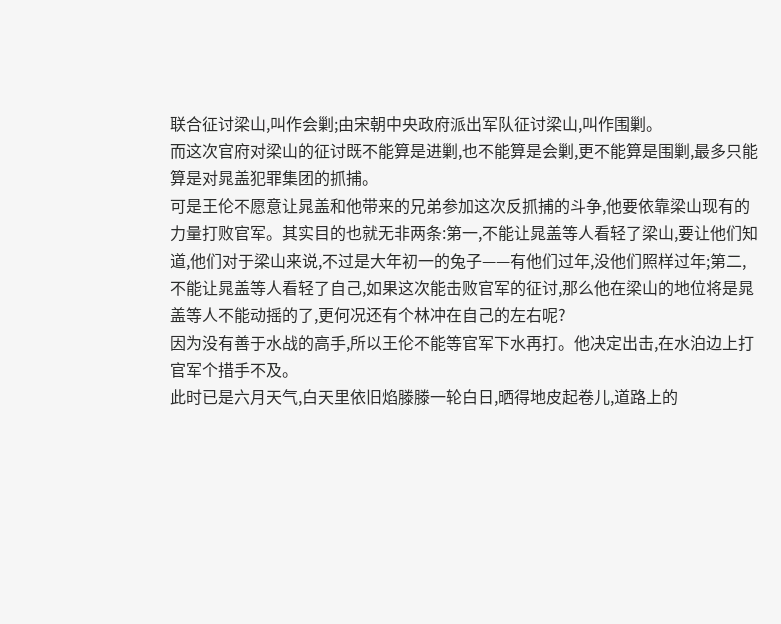联合征讨梁山,叫作会剿;由宋朝中央政府派出军队征讨梁山,叫作围剿。
而这次官府对梁山的征讨既不能算是进剿,也不能算是会剿,更不能算是围剿,最多只能算是对晁盖犯罪集团的抓捕。
可是王伦不愿意让晁盖和他带来的兄弟参加这次反抓捕的斗争,他要依靠梁山现有的力量打败官军。其实目的也就无非两条:第一,不能让晁盖等人看轻了梁山,要让他们知道,他们对于梁山来说,不过是大年初一的兔子——有他们过年,没他们照样过年;第二,不能让晁盖等人看轻了自己,如果这次能击败官军的征讨,那么他在梁山的地位将是晁盖等人不能动摇的了,更何况还有个林冲在自己的左右呢?
因为没有善于水战的高手,所以王伦不能等官军下水再打。他决定出击,在水泊边上打官军个措手不及。
此时已是六月天气,白天里依旧焰滕滕一轮白日,晒得地皮起卷儿,道路上的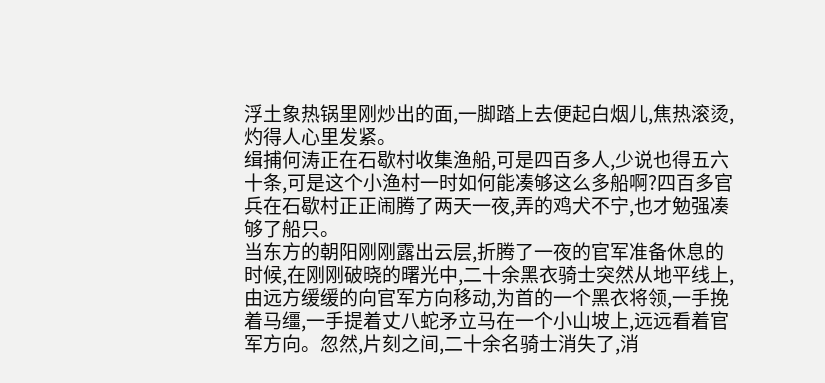浮土象热锅里刚炒出的面,一脚踏上去便起白烟儿,焦热滚烫,灼得人心里发紧。
缉捕何涛正在石歇村收集渔船,可是四百多人,少说也得五六十条,可是这个小渔村一时如何能凑够这么多船啊?四百多官兵在石歇村正正闹腾了两天一夜,弄的鸡犬不宁,也才勉强凑够了船只。
当东方的朝阳刚刚露出云层,折腾了一夜的官军准备休息的时候,在刚刚破晓的曙光中,二十余黑衣骑士突然从地平线上,由远方缓缓的向官军方向移动,为首的一个黑衣将领,一手挽着马缰,一手提着丈八蛇矛立马在一个小山坡上,远远看着官军方向。忽然,片刻之间,二十余名骑士消失了,消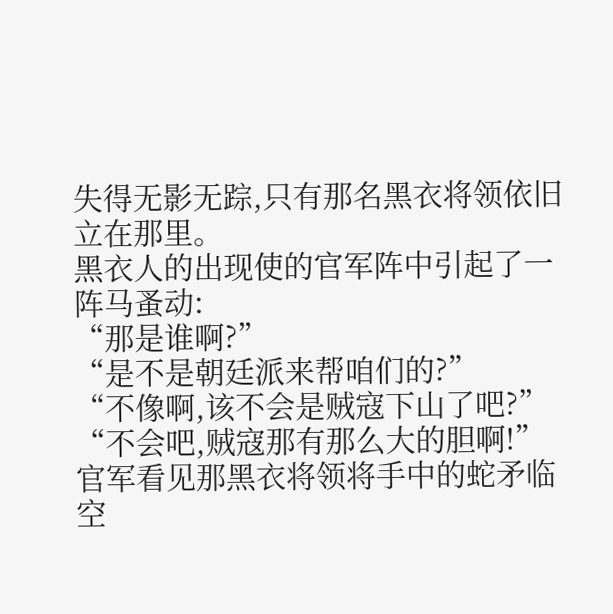失得无影无踪,只有那名黑衣将领依旧立在那里。
黑衣人的出现使的官军阵中引起了一阵马蚤动:
“那是谁啊?”
“是不是朝廷派来帮咱们的?”
“不像啊,该不会是贼寇下山了吧?”
“不会吧,贼寇那有那么大的胆啊!”
官军看见那黑衣将领将手中的蛇矛临空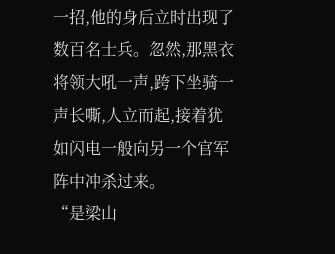一招,他的身后立时出现了数百名士兵。忽然,那黑衣将领大吼一声,跨下坐骑一声长嘶,人立而起,接着犹如闪电一般向另一个官军阵中冲杀过来。
“是梁山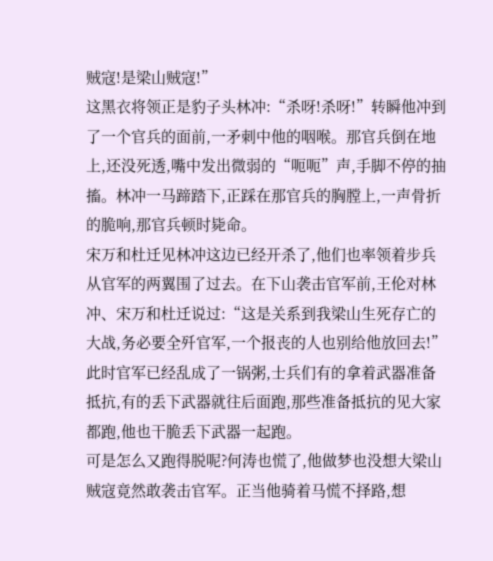贼寇!是梁山贼寇!”
这黑衣将领正是豹子头林冲:“杀呀!杀呀!”转瞬他冲到了一个官兵的面前,一矛刺中他的咽喉。那官兵倒在地上,还没死透,嘴中发出微弱的“呃呃”声,手脚不停的抽搐。林冲一马蹄踏下,正踩在那官兵的胸膛上,一声骨折的脆响,那官兵顿时毙命。
宋万和杜迁见林冲这边已经开杀了,他们也率领着步兵从官军的两翼围了过去。在下山袭击官军前,王伦对林冲、宋万和杜迁说过:“这是关系到我梁山生死存亡的大战,务必要全歼官军,一个报丧的人也别给他放回去!”
此时官军已经乱成了一锅粥,士兵们有的拿着武器准备抵抗,有的丢下武器就往后面跑,那些准备抵抗的见大家都跑,他也干脆丢下武器一起跑。
可是怎么又跑得脱呢?何涛也慌了,他做梦也没想大梁山贼寇竟然敢袭击官军。正当他骑着马慌不择路,想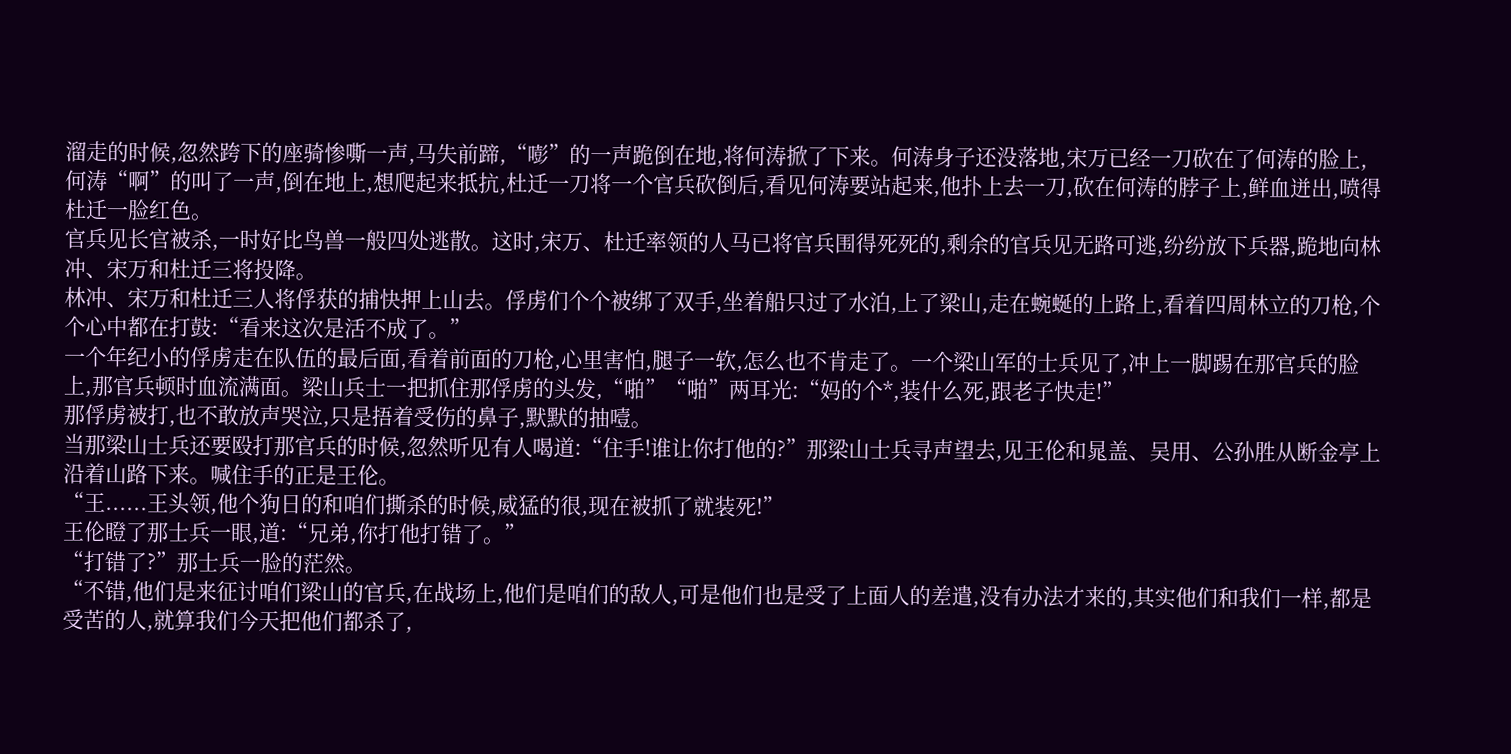溜走的时候,忽然跨下的座骑惨嘶一声,马失前蹄,“嘭”的一声跪倒在地,将何涛掀了下来。何涛身子还没落地,宋万已经一刀砍在了何涛的脸上,何涛“啊”的叫了一声,倒在地上,想爬起来抵抗,杜迁一刀将一个官兵砍倒后,看见何涛要站起来,他扑上去一刀,砍在何涛的脖子上,鲜血迸出,喷得杜迁一脸红色。
官兵见长官被杀,一时好比鸟兽一般四处逃散。这时,宋万、杜迁率领的人马已将官兵围得死死的,剩余的官兵见无路可逃,纷纷放下兵器,跪地向林冲、宋万和杜迁三将投降。
林冲、宋万和杜迁三人将俘获的捕快押上山去。俘虏们个个被绑了双手,坐着船只过了水泊,上了梁山,走在蜿蜒的上路上,看着四周林立的刀枪,个个心中都在打鼓:“看来这次是活不成了。”
一个年纪小的俘虏走在队伍的最后面,看着前面的刀枪,心里害怕,腿子一软,怎么也不肯走了。一个梁山军的士兵见了,冲上一脚踢在那官兵的脸上,那官兵顿时血流满面。梁山兵士一把抓住那俘虏的头发,“啪”“啪”两耳光:“妈的个*,装什么死,跟老子快走!”
那俘虏被打,也不敢放声哭泣,只是捂着受伤的鼻子,默默的抽噎。
当那梁山士兵还要殴打那官兵的时候,忽然听见有人喝道:“住手!谁让你打他的?”那梁山士兵寻声望去,见王伦和晁盖、吴用、公孙胜从断金亭上沿着山路下来。喊住手的正是王伦。
“王......王头领,他个狗日的和咱们撕杀的时候,威猛的很,现在被抓了就装死!”
王伦瞪了那士兵一眼,道:“兄弟,你打他打错了。”
“打错了?”那士兵一脸的茫然。
“不错,他们是来征讨咱们梁山的官兵,在战场上,他们是咱们的敌人,可是他们也是受了上面人的差遣,没有办法才来的,其实他们和我们一样,都是受苦的人,就算我们今天把他们都杀了,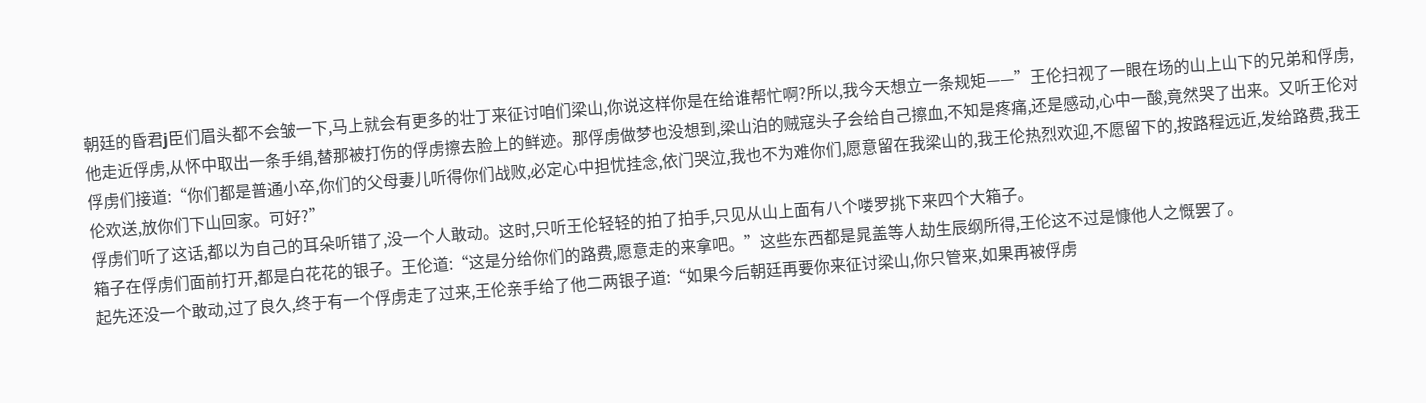朝廷的昏君j臣们眉头都不会皱一下,马上就会有更多的壮丁来征讨咱们梁山,你说这样你是在给谁帮忙啊?所以,我今天想立一条规矩——”王伦扫视了一眼在场的山上山下的兄弟和俘虏,他走近俘虏,从怀中取出一条手绢,替那被打伤的俘虏擦去脸上的鲜迹。那俘虏做梦也没想到,梁山泊的贼寇头子会给自己擦血,不知是疼痛,还是感动,心中一酸,竟然哭了出来。又听王伦对俘虏们接道:“你们都是普通小卒,你们的父母妻儿听得你们战败,必定心中担忧挂念,依门哭泣,我也不为难你们,愿意留在我梁山的,我王伦热烈欢迎,不愿留下的,按路程远近,发给路费,我王伦欢送,放你们下山回家。可好?”
俘虏们听了这话,都以为自己的耳朵听错了,没一个人敢动。这时,只听王伦轻轻的拍了拍手,只见从山上面有八个喽罗挑下来四个大箱子。
箱子在俘虏们面前打开,都是白花花的银子。王伦道:“这是分给你们的路费,愿意走的来拿吧。”这些东西都是晁盖等人劫生辰纲所得,王伦这不过是慷他人之慨罢了。
起先还没一个敢动,过了良久,终于有一个俘虏走了过来,王伦亲手给了他二两银子道:“如果今后朝廷再要你来征讨梁山,你只管来,如果再被俘虏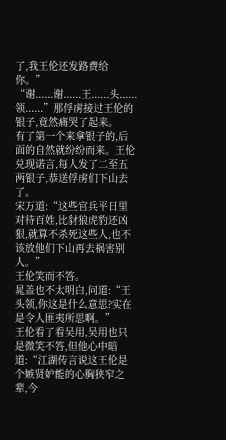了,我王伦还发路费给你。”
“谢......谢......王......头......领......”那俘虏接过王伦的银子,竟然痛哭了起来。
有了第一个来拿银子的,后面的自然就纷纷而来。王伦兑现诺言,每人发了二至五两银子,恭送俘虏们下山去了。
宋万道:“这些官兵平日里对待百姓,比豺狼虎豹还凶狠,就算不杀死这些人,也不该放他们下山再去祸害别人。”
王伦笑而不答。
晁盖也不太明白,问道:“王头领,你这是什么意思?实在是令人匪夷所思啊。”
王伦看了看吴用,吴用也只是微笑不答,但他心中暗道:“江湖传言说这王伦是个嫉贤妒能的心胸狭窄之辈,今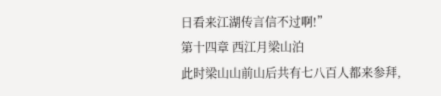日看来江湖传言信不过啊!”
第十四章 西江月梁山泊
此时梁山山前山后共有七八百人都来参拜,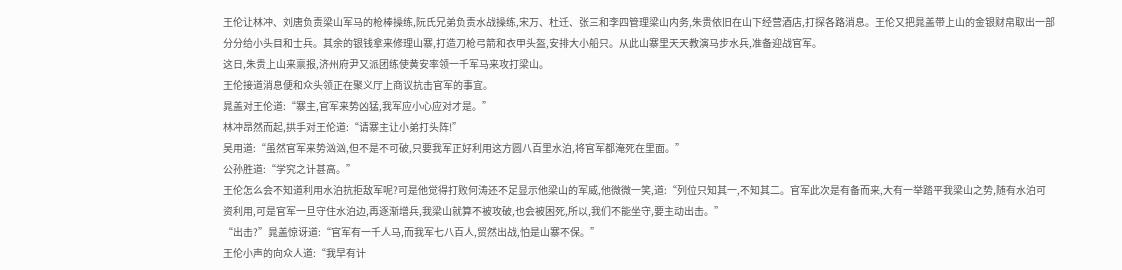王伦让林冲、刘唐负责梁山军马的枪棒操练,阮氏兄弟负责水战操练,宋万、杜迁、张三和李四管理梁山内务,朱贵依旧在山下经营酒店,打探各路消息。王伦又把晁盖带上山的金银财帛取出一部分分给小头目和士兵。其余的银钱拿来修理山寨,打造刀枪弓箭和衣甲头盔,安排大小船只。从此山寨里天天教演马步水兵,准备迎战官军。
这日,朱贵上山来禀报,济州府尹又派团练使黄安率领一千军马来攻打梁山。
王伦接道消息便和众头领正在聚义厅上商议抗击官军的事宜。
晁盖对王伦道:“寨主,官军来势凶猛,我军应小心应对才是。”
林冲昂然而起,拱手对王伦道:“请寨主让小弟打头阵!”
吴用道:“虽然官军来势汹汹,但不是不可破,只要我军正好利用这方圆八百里水泊,将官军都淹死在里面。”
公孙胜道:“学究之计甚高。”
王伦怎么会不知道利用水泊抗拒敌军呢?可是他觉得打败何涛还不足显示他梁山的军威,他微微一笑,道:“列位只知其一,不知其二。官军此次是有备而来,大有一举踏平我梁山之势,随有水泊可资利用,可是官军一旦守住水泊边,再逐渐增兵,我梁山就算不被攻破,也会被困死,所以,我们不能坐守,要主动出击。”
“出击?”晁盖惊讶道:“官军有一千人马,而我军七八百人,贸然出战,怕是山寨不保。”
王伦小声的向众人道:“我早有计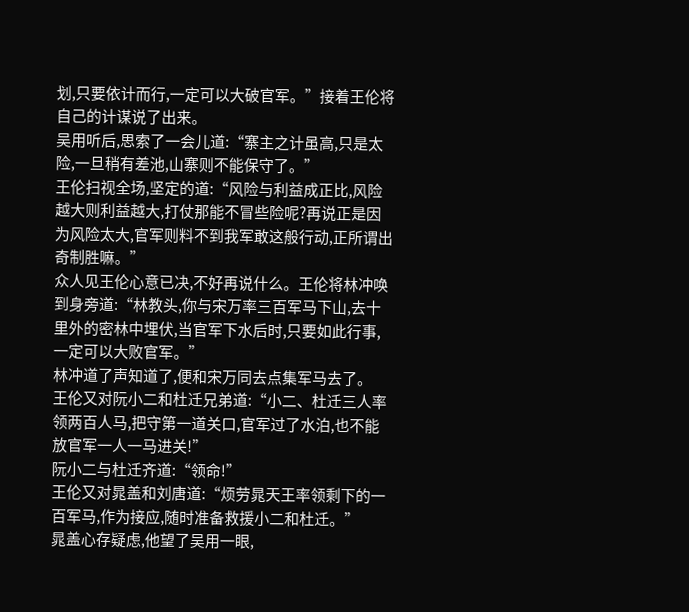划,只要依计而行,一定可以大破官军。”接着王伦将自己的计谋说了出来。
吴用听后,思索了一会儿道:“寨主之计虽高,只是太险,一旦稍有差池,山寨则不能保守了。”
王伦扫视全场,坚定的道:“风险与利益成正比,风险越大则利益越大,打仗那能不冒些险呢?再说正是因为风险太大,官军则料不到我军敢这般行动,正所谓出奇制胜嘛。”
众人见王伦心意已决,不好再说什么。王伦将林冲唤到身旁道:“林教头,你与宋万率三百军马下山,去十里外的密林中埋伏,当官军下水后时,只要如此行事,一定可以大败官军。”
林冲道了声知道了,便和宋万同去点集军马去了。
王伦又对阮小二和杜迁兄弟道:“小二、杜迁三人率领两百人马,把守第一道关口,官军过了水泊,也不能放官军一人一马进关!”
阮小二与杜迁齐道:“领命!”
王伦又对晁盖和刘唐道:“烦劳晁天王率领剩下的一百军马,作为接应,随时准备救援小二和杜迁。”
晁盖心存疑虑,他望了吴用一眼,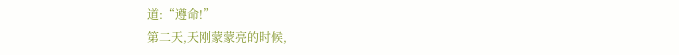道:“遵命!”
第二天,天刚蒙蒙亮的时候,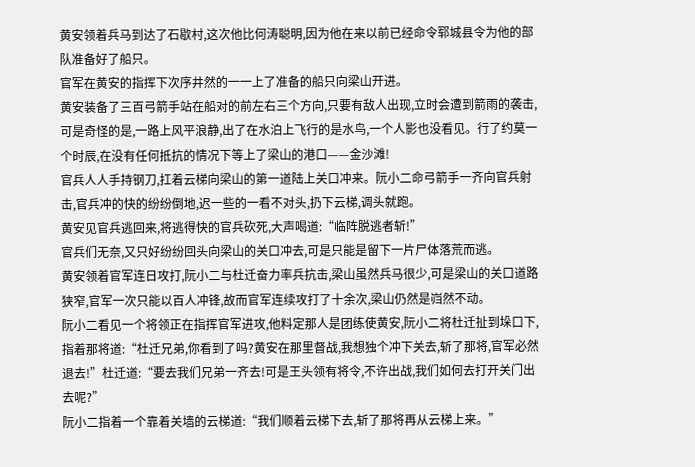黄安领着兵马到达了石歇村,这次他比何涛聪明,因为他在来以前已经命令郓城县令为他的部队准备好了船只。
官军在黄安的指挥下次序井然的一一上了准备的船只向梁山开进。
黄安装备了三百弓箭手站在船对的前左右三个方向,只要有敌人出现,立时会遭到箭雨的袭击,可是奇怪的是,一路上风平浪静,出了在水泊上飞行的是水鸟,一个人影也没看见。行了约莫一个时辰,在没有任何抵抗的情况下等上了梁山的港口——金沙滩!
官兵人人手持钢刀,扛着云梯向梁山的第一道陆上关口冲来。阮小二命弓箭手一齐向官兵射击,官兵冲的快的纷纷倒地,迟一些的一看不对头,扔下云梯,调头就跑。
黄安见官兵逃回来,将逃得快的官兵砍死,大声喝道:“临阵脱逃者斩!”
官兵们无奈,又只好纷纷回头向梁山的关口冲去,可是只能是留下一片尸体落荒而逃。
黄安领着官军连日攻打,阮小二与杜迁奋力率兵抗击,梁山虽然兵马很少,可是梁山的关口道路狭窄,官军一次只能以百人冲锋,故而官军连续攻打了十余次,梁山仍然是岿然不动。
阮小二看见一个将领正在指挥官军进攻,他料定那人是团练使黄安,阮小二将杜迁扯到垛口下,指着那将道:“杜迁兄弟,你看到了吗?黄安在那里督战,我想独个冲下关去,斩了那将,官军必然退去!”杜迁道:“要去我们兄弟一齐去!可是王头领有将令,不许出战,我们如何去打开关门出去呢?”
阮小二指着一个靠着关墙的云梯道:“我们顺着云梯下去,斩了那将再从云梯上来。”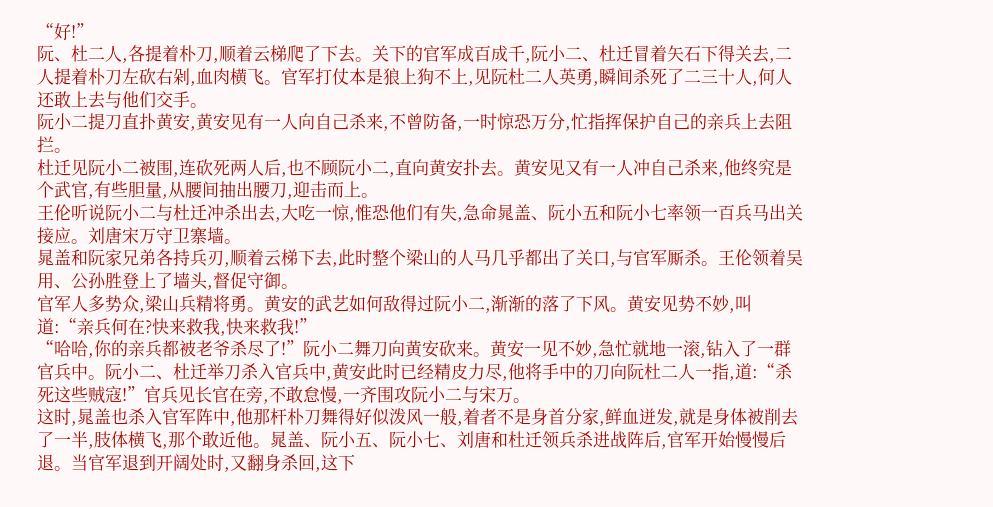“好!”
阮、杜二人,各提着朴刀,顺着云梯爬了下去。关下的官军成百成千,阮小二、杜迁冒着矢石下得关去,二人提着朴刀左砍右剁,血肉横飞。官军打仗本是狼上狗不上,见阮杜二人英勇,瞬间杀死了二三十人,何人还敢上去与他们交手。
阮小二提刀直扑黄安,黄安见有一人向自己杀来,不曾防备,一时惊恐万分,忙指挥保护自己的亲兵上去阻拦。
杜迁见阮小二被围,连砍死两人后,也不顾阮小二,直向黄安扑去。黄安见又有一人冲自己杀来,他终究是个武官,有些胆量,从腰间抽出腰刀,迎击而上。
王伦听说阮小二与杜迁冲杀出去,大吃一惊,惟恐他们有失,急命晁盖、阮小五和阮小七率领一百兵马出关接应。刘唐宋万守卫寨墙。
晁盖和阮家兄弟各持兵刃,顺着云梯下去,此时整个梁山的人马几乎都出了关口,与官军厮杀。王伦领着吴用、公孙胜登上了墙头,督促守御。
官军人多势众,梁山兵精将勇。黄安的武艺如何敌得过阮小二,渐渐的落了下风。黄安见势不妙,叫道:“亲兵何在?快来救我,快来救我!”
“哈哈,你的亲兵都被老爷杀尽了!”阮小二舞刀向黄安砍来。黄安一见不妙,急忙就地一滚,钻入了一群官兵中。阮小二、杜迁举刀杀入官兵中,黄安此时已经精皮力尽,他将手中的刀向阮杜二人一指,道:“杀死这些贼寇!”官兵见长官在旁,不敢怠慢,一齐围攻阮小二与宋万。
这时,晁盖也杀入官军阵中,他那杆朴刀舞得好似泼风一般,着者不是身首分家,鲜血迸发,就是身体被削去了一半,肢体横飞,那个敢近他。晁盖、阮小五、阮小七、刘唐和杜迁领兵杀进战阵后,官军开始慢慢后退。当官军退到开阔处时,又翻身杀回,这下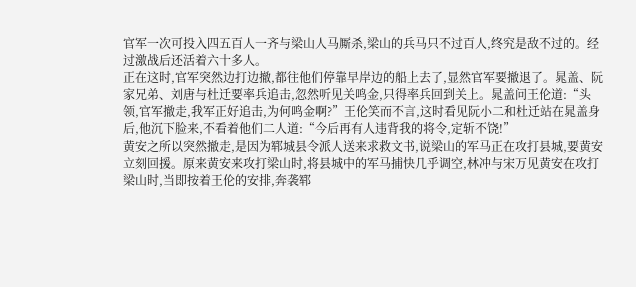官军一次可投入四五百人一齐与梁山人马厮杀,梁山的兵马只不过百人,终究是敌不过的。经过激战后还活着六十多人。
正在这时,官军突然边打边撤,都往他们停靠早岸边的船上去了,显然官军要撤退了。晁盖、阮家兄弟、刘唐与杜迁要率兵追击,忽然听见关鸣金,只得率兵回到关上。晁盖问王伦道:“头领,官军撤走,我军正好追击,为何鸣金啊?”王伦笑而不言,这时看见阮小二和杜迁站在晁盖身后,他沉下脸来,不看着他们二人道:“今后再有人违背我的将令,定斩不饶!”
黄安之所以突然撤走,是因为郓城县令派人送来求救文书,说梁山的军马正在攻打县城,要黄安立刻回援。原来黄安来攻打梁山时,将县城中的军马捕快几乎调空,林冲与宋万见黄安在攻打梁山时,当即按着王伦的安排,奔袭郓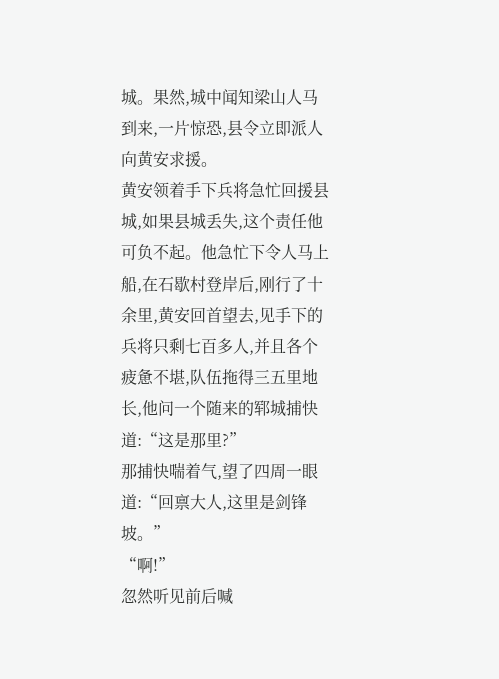城。果然,城中闻知梁山人马到来,一片惊恐,县令立即派人向黄安求援。
黄安领着手下兵将急忙回援县城,如果县城丢失,这个责任他可负不起。他急忙下令人马上船,在石歇村登岸后,刚行了十余里,黄安回首望去,见手下的兵将只剩七百多人,并且各个疲惫不堪,队伍拖得三五里地长,他问一个随来的郓城捕快道:“这是那里?”
那捕快喘着气,望了四周一眼道:“回禀大人,这里是剑锋坡。”
“啊!”
忽然听见前后喊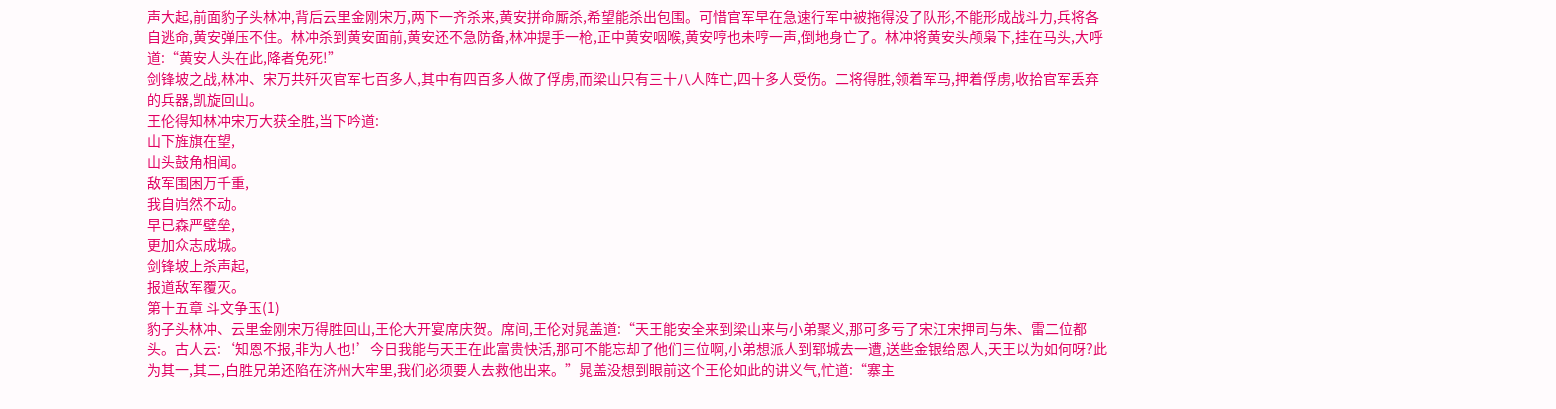声大起,前面豹子头林冲,背后云里金刚宋万,两下一齐杀来,黄安拼命厮杀,希望能杀出包围。可惜官军早在急速行军中被拖得没了队形,不能形成战斗力,兵将各自逃命,黄安弹压不住。林冲杀到黄安面前,黄安还不急防备,林冲提手一枪,正中黄安咽喉,黄安哼也未哼一声,倒地身亡了。林冲将黄安头颅枭下,挂在马头,大呼道:“黄安人头在此,降者免死!”
剑锋坡之战,林冲、宋万共歼灭官军七百多人,其中有四百多人做了俘虏,而梁山只有三十八人阵亡,四十多人受伤。二将得胜,领着军马,押着俘虏,收拾官军丢弃的兵器,凯旋回山。
王伦得知林冲宋万大获全胜,当下吟道:
山下旌旗在望,
山头鼓角相闻。
敌军围困万千重,
我自岿然不动。
早已森严壁垒,
更加众志成城。
剑锋坡上杀声起,
报道敌军覆灭。
第十五章 斗文争玉(1)
豹子头林冲、云里金刚宋万得胜回山,王伦大开宴席庆贺。席间,王伦对晁盖道:“天王能安全来到梁山来与小弟聚义,那可多亏了宋江宋押司与朱、雷二位都头。古人云:‘知恩不报,非为人也!’今日我能与天王在此富贵快活,那可不能忘却了他们三位啊,小弟想派人到郓城去一遭,送些金银给恩人,天王以为如何呀?此为其一,其二,白胜兄弟还陷在济州大牢里,我们必须要人去救他出来。”晁盖没想到眼前这个王伦如此的讲义气,忙道:“寨主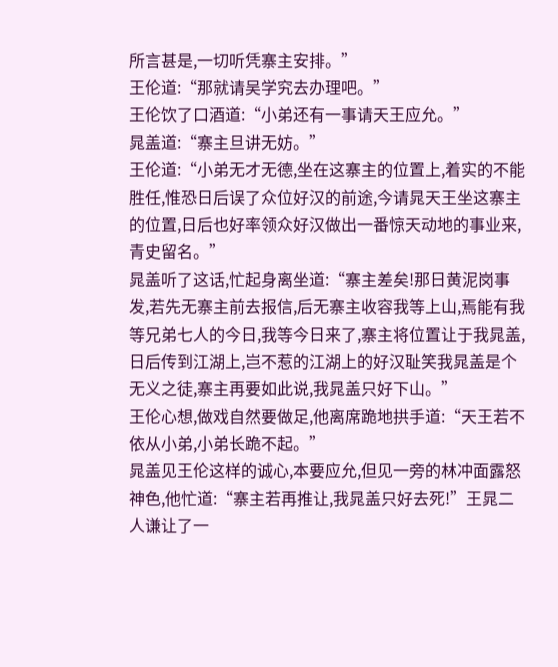所言甚是,一切听凭寨主安排。”
王伦道:“那就请吴学究去办理吧。”
王伦饮了口酒道:“小弟还有一事请天王应允。”
晁盖道:“寨主旦讲无妨。”
王伦道:“小弟无才无德,坐在这寨主的位置上,着实的不能胜任,惟恐日后误了众位好汉的前途,今请晁天王坐这寨主的位置,日后也好率领众好汉做出一番惊天动地的事业来,青史留名。”
晁盖听了这话,忙起身离坐道:“寨主差矣!那日黄泥岗事发,若先无寨主前去报信,后无寨主收容我等上山,焉能有我等兄弟七人的今日,我等今日来了,寨主将位置让于我晁盖,日后传到江湖上,岂不惹的江湖上的好汉耻笑我晁盖是个无义之徒,寨主再要如此说,我晁盖只好下山。”
王伦心想,做戏自然要做足,他离席跪地拱手道:“天王若不依从小弟,小弟长跪不起。”
晁盖见王伦这样的诚心,本要应允,但见一旁的林冲面露怒神色,他忙道:“寨主若再推让,我晁盖只好去死!”王晁二人谦让了一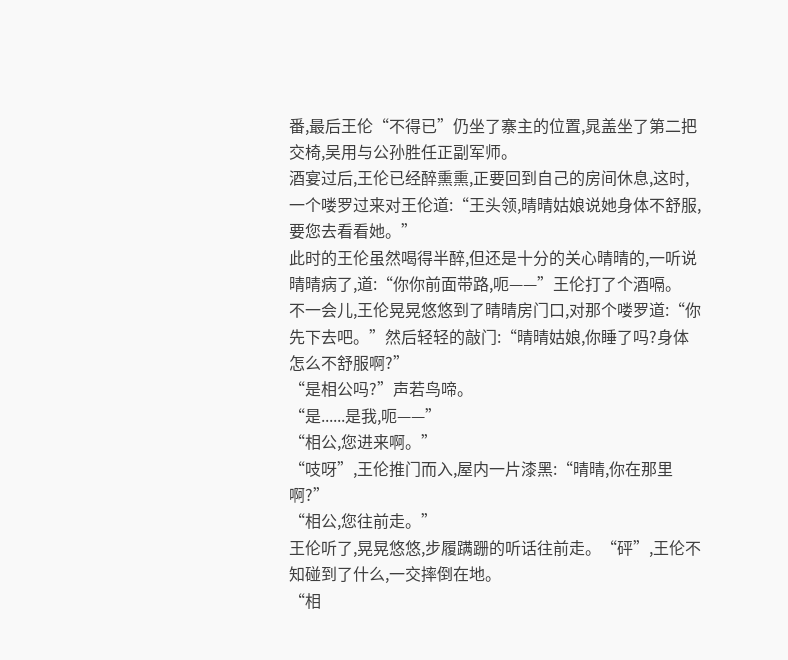番,最后王伦“不得已”仍坐了寨主的位置,晁盖坐了第二把交椅,吴用与公孙胜任正副军师。
酒宴过后,王伦已经醉熏熏,正要回到自己的房间休息,这时,一个喽罗过来对王伦道:“王头领,晴晴姑娘说她身体不舒服,要您去看看她。”
此时的王伦虽然喝得半醉,但还是十分的关心晴晴的,一听说晴晴病了,道:“你你前面带路,呃——”王伦打了个酒嗝。
不一会儿,王伦晃晃悠悠到了晴晴房门口,对那个喽罗道:“你先下去吧。”然后轻轻的敲门:“晴晴姑娘,你睡了吗?身体怎么不舒服啊?”
“是相公吗?”声若鸟啼。
“是......是我,呃——”
“相公,您进来啊。”
“吱呀”,王伦推门而入,屋内一片漆黑:“晴晴,你在那里啊?”
“相公,您往前走。”
王伦听了,晃晃悠悠,步履蹒跚的听话往前走。“砰”,王伦不知碰到了什么,一交摔倒在地。
“相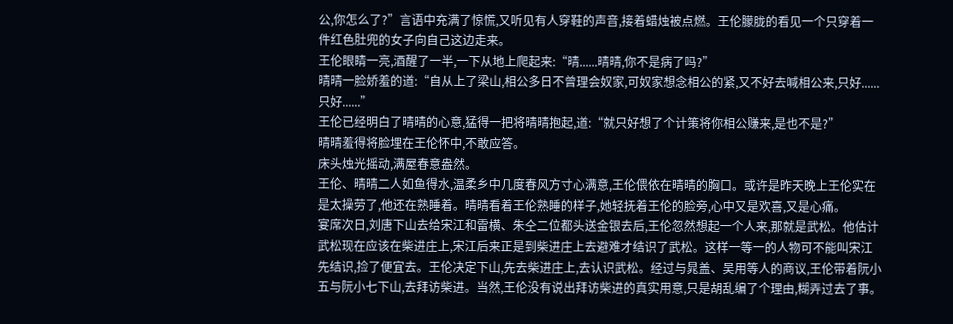公,你怎么了?”言语中充满了惊慌,又听见有人穿鞋的声音,接着蜡烛被点燃。王伦朦胧的看见一个只穿着一件红色肚兜的女子向自己这边走来。
王伦眼睛一亮,酒醒了一半,一下从地上爬起来:“晴......晴晴,你不是病了吗?”
晴晴一脸娇羞的道:“自从上了梁山,相公多日不曾理会奴家,可奴家想念相公的紧,又不好去喊相公来,只好......只好......”
王伦已经明白了晴晴的心意,猛得一把将晴晴抱起,道:“就只好想了个计策将你相公赚来,是也不是?”
晴晴羞得将脸埋在王伦怀中,不敢应答。
床头烛光摇动,满屋春意盎然。
王伦、晴晴二人如鱼得水,温柔乡中几度春风方寸心满意,王伦偎依在晴晴的胸口。或许是昨天晚上王伦实在是太操劳了,他还在熟睡着。晴晴看着王伦熟睡的样子,她轻抚着王伦的脸旁,心中又是欢喜,又是心痛。
宴席次日,刘唐下山去给宋江和雷横、朱仝二位都头送金银去后,王伦忽然想起一个人来,那就是武松。他估计武松现在应该在柴进庄上,宋江后来正是到柴进庄上去避难才结识了武松。这样一等一的人物可不能叫宋江先结识,捡了便宜去。王伦决定下山,先去柴进庄上,去认识武松。经过与晁盖、吴用等人的商议,王伦带着阮小五与阮小七下山,去拜访柴进。当然,王伦没有说出拜访柴进的真实用意,只是胡乱编了个理由,糊弄过去了事。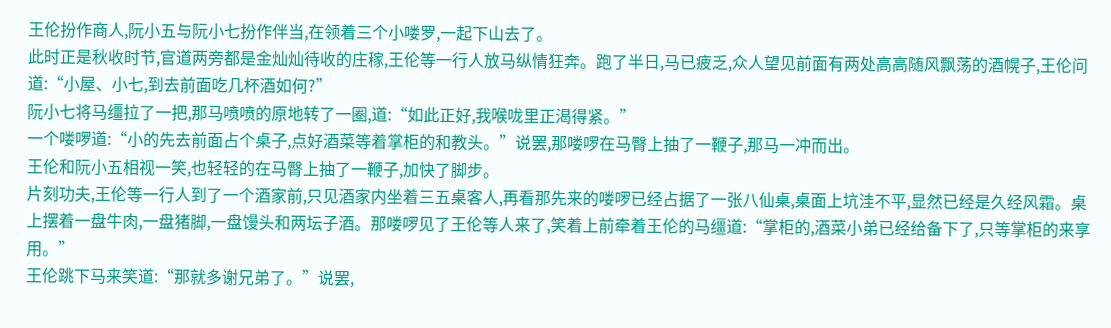王伦扮作商人,阮小五与阮小七扮作伴当,在领着三个小喽罗,一起下山去了。
此时正是秋收时节,官道两旁都是金灿灿待收的庄稼,王伦等一行人放马纵情狂奔。跑了半日,马已疲乏,众人望见前面有两处高高随风飘荡的酒幌子,王伦问道:“小屋、小七,到去前面吃几杯酒如何?”
阮小七将马缰拉了一把,那马喷喷的原地转了一圈,道:“如此正好,我喉咙里正渴得紧。”
一个喽啰道:“小的先去前面占个桌子,点好酒菜等着掌柜的和教头。”说罢,那喽啰在马臀上抽了一鞭子,那马一冲而出。
王伦和阮小五相视一笑,也轻轻的在马臀上抽了一鞭子,加快了脚步。
片刻功夫,王伦等一行人到了一个酒家前,只见酒家内坐着三五桌客人,再看那先来的喽啰已经占据了一张八仙桌,桌面上坑洼不平,显然已经是久经风霜。桌上摆着一盘牛肉,一盘猪脚,一盘馒头和两坛子酒。那喽啰见了王伦等人来了,笑着上前牵着王伦的马缰道:“掌柜的,酒菜小弟已经给备下了,只等掌柜的来享用。”
王伦跳下马来笑道:“那就多谢兄弟了。”说罢,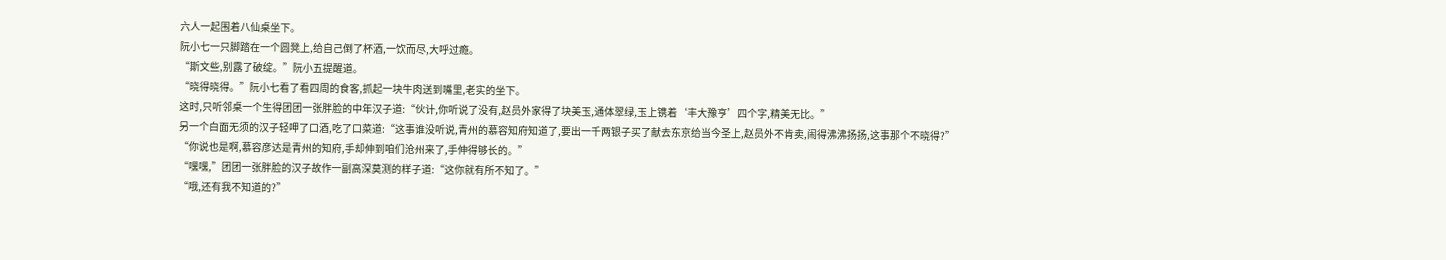六人一起围着八仙桌坐下。
阮小七一只脚踏在一个圆凳上,给自己倒了杯酒,一饮而尽,大呼过瘾。
“斯文些,别露了破绽。”阮小五提醒道。
“晓得晓得。”阮小七看了看四周的食客,抓起一块牛肉送到嘴里,老实的坐下。
这时,只听邻桌一个生得团团一张胖脸的中年汉子道:“伙计,你听说了没有,赵员外家得了块美玉,通体翠绿,玉上镌着‘丰大豫亨’四个字,精美无比。”
另一个白面无须的汉子轻呷了口酒,吃了口菜道:“这事谁没听说,青州的慕容知府知道了,要出一千两银子买了献去东京给当今圣上,赵员外不肯卖,闹得沸沸扬扬,这事那个不晓得?”
“你说也是啊,慕容彦达是青州的知府,手却伸到咱们沧州来了,手伸得够长的。”
“嘿嘿,”团团一张胖脸的汉子故作一副高深莫测的样子道:“这你就有所不知了。”
“哦,还有我不知道的?”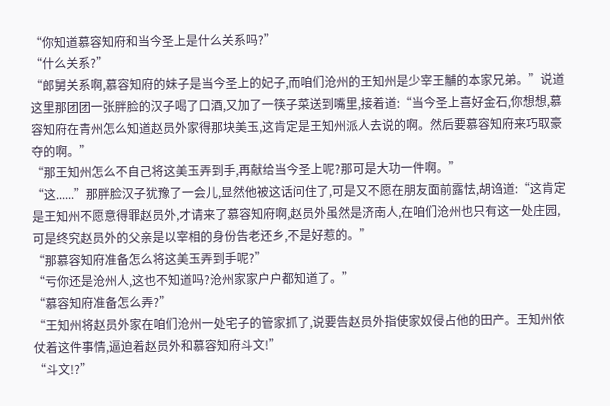“你知道慕容知府和当今圣上是什么关系吗?”
“什么关系?”
“郎舅关系啊,慕容知府的妹子是当今圣上的妃子,而咱们沧州的王知州是少宰王黼的本家兄弟。”说道这里那团团一张胖脸的汉子喝了口酒,又加了一筷子菜送到嘴里,接着道:“当今圣上喜好金石,你想想,慕容知府在青州怎么知道赵员外家得那块美玉,这肯定是王知州派人去说的啊。然后要慕容知府来巧取豪夺的啊。”
“那王知州怎么不自己将这美玉弄到手,再献给当今圣上呢?那可是大功一件啊。”
“这......”那胖脸汉子犹豫了一会儿,显然他被这话问住了,可是又不愿在朋友面前露怯,胡诌道:“这肯定是王知州不愿意得罪赵员外,才请来了慕容知府啊,赵员外虽然是济南人,在咱们沧州也只有这一处庄园,可是终究赵员外的父亲是以宰相的身份告老还乡,不是好惹的。”
“那慕容知府准备怎么将这美玉弄到手呢?”
“亏你还是沧州人,这也不知道吗?沧州家家户户都知道了。”
“慕容知府准备怎么弄?”
“王知州将赵员外家在咱们沧州一处宅子的管家抓了,说要告赵员外指使家奴侵占他的田产。王知州依仗着这件事情,逼迫着赵员外和慕容知府斗文!”
“斗文!?”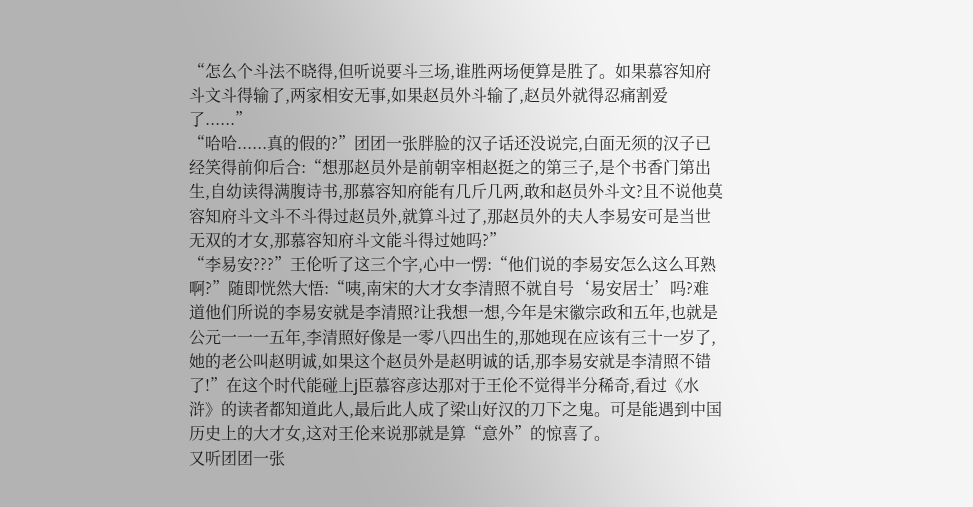“怎么个斗法不晓得,但听说要斗三场,谁胜两场便算是胜了。如果慕容知府斗文斗得输了,两家相安无事,如果赵员外斗输了,赵员外就得忍痛割爱了......”
“哈哈......真的假的?”团团一张胖脸的汉子话还没说完,白面无须的汉子已经笑得前仰后合:“想那赵员外是前朝宰相赵挺之的第三子,是个书香门第出生,自幼读得满腹诗书,那慕容知府能有几斤几两,敢和赵员外斗文?且不说他莫容知府斗文斗不斗得过赵员外,就算斗过了,那赵员外的夫人李易安可是当世无双的才女,那慕容知府斗文能斗得过她吗?”
“李易安???”王伦听了这三个字,心中一愣:“他们说的李易安怎么这么耳熟啊?”随即恍然大悟:“咦,南宋的大才女李清照不就自号‘易安居士’吗?难道他们所说的李易安就是李清照?让我想一想,今年是宋徽宗政和五年,也就是公元一一一五年,李清照好像是一零八四出生的,那她现在应该有三十一岁了,她的老公叫赵明诚,如果这个赵员外是赵明诚的话,那李易安就是李清照不错了!”在这个时代能碰上j臣慕容彦达那对于王伦不觉得半分稀奇,看过《水浒》的读者都知道此人,最后此人成了梁山好汉的刀下之鬼。可是能遇到中国历史上的大才女,这对王伦来说那就是算“意外”的惊喜了。
又听团团一张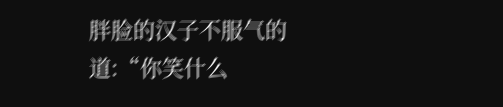胖脸的汉子不服气的道:“你笑什么